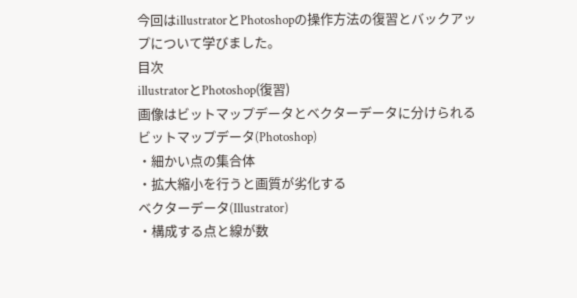今回はillustratorとPhotoshopの操作方法の復習とバックアップについて学びました。
目次
illustratorとPhotoshop(復習)
画像はビットマップデータとベクターデータに分けられる
ビットマップデータ(Photoshop)
・細かい点の集合体
・拡大縮小を行うと画質が劣化する
ベクターデータ(Illustrator)
・構成する点と線が数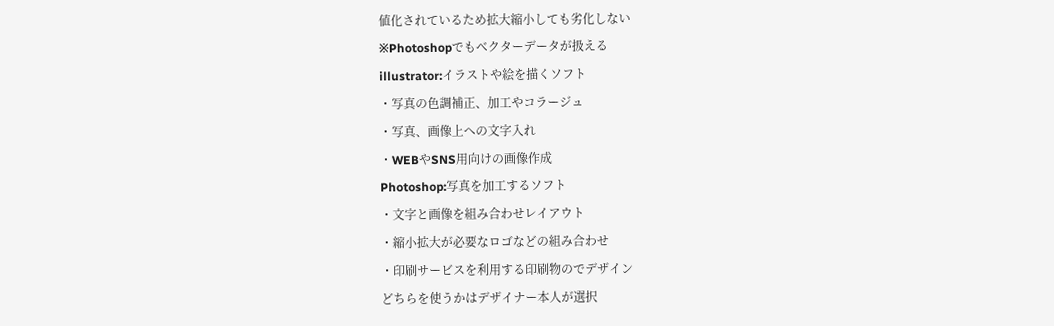値化されているため拡大縮小しても劣化しない
※Photoshopでもベクターデータが扱える
illustrator:イラストや絵を描くソフト
・写真の色調補正、加工やコラージュ
・写真、画像上への文字入れ
・WEBやSNS用向けの画像作成
Photoshop:写真を加工するソフト
・文字と画像を組み合わせレイアウト
・縮小拡大が必要なロゴなどの組み合わせ
・印刷サービスを利用する印刷物のでデザイン
どちらを使うかはデザイナー本人が選択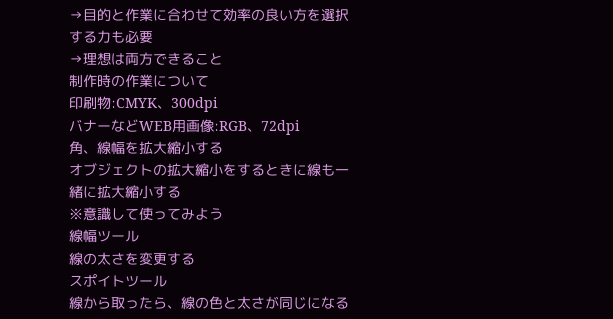→目的と作業に合わせて効率の良い方を選択する力も必要
→理想は両方できること
制作時の作業について
印刷物:CMYK、300dpi
バナーなどWEB用画像:RGB、72dpi
角、線幅を拡大縮小する
オブジェクトの拡大縮小をするときに線も一緒に拡大縮小する
※意識して使ってみよう
線幅ツール
線の太さを変更する
スポイトツール
線から取ったら、線の色と太さが同じになる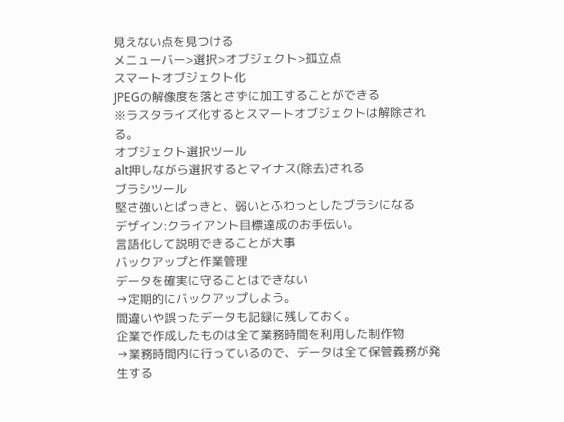見えない点を見つける
メニューバー>選択>オブジェクト>孤立点
スマートオブジェクト化
JPEGの解像度を落とさずに加工することができる
※ラスタライズ化するとスマートオブジェクトは解除される。
オブジェクト選択ツール
alt押しながら選択するとマイナス(除去)される
ブラシツール
堅さ強いとぱっきと、弱いとふわっとしたブラシになる
デザイン:クライアント目標達成のお手伝い。
言語化して説明できることが大事
バックアップと作業管理
データを確実に守ることはできない
→定期的にバックアップしよう。
間違いや誤ったデータも記録に残しておく。
企業で作成したものは全て業務時間を利用した制作物
→業務時間内に行っているので、データは全て保管義務が発生する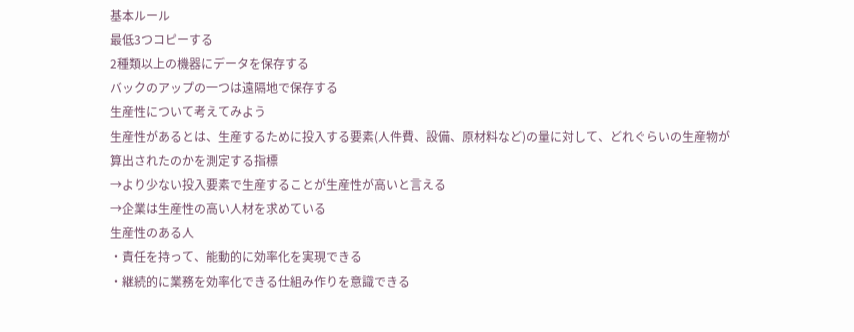基本ルール
最低3つコピーする
2種類以上の機器にデータを保存する
バックのアップの一つは遠隔地で保存する
生産性について考えてみよう
生産性があるとは、生産するために投入する要素(人件費、設備、原材料など)の量に対して、どれぐらいの生産物が算出されたのかを測定する指標
→より少ない投入要素で生産することが生産性が高いと言える
→企業は生産性の高い人材を求めている
生産性のある人
・責任を持って、能動的に効率化を実現できる
・継続的に業務を効率化できる仕組み作りを意識できる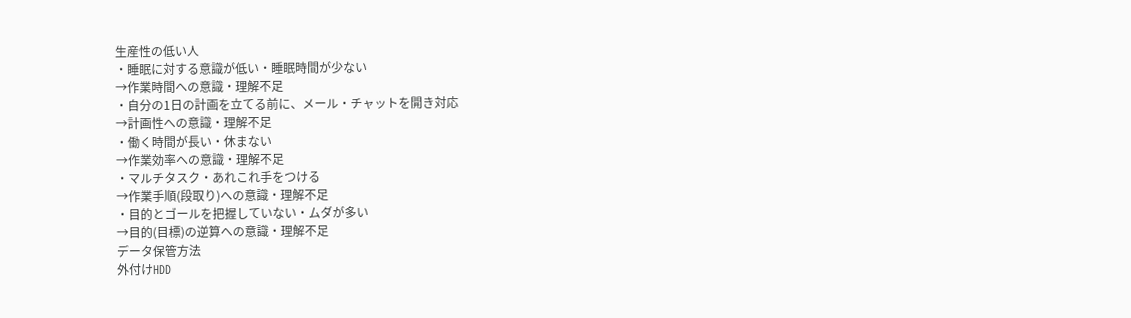生産性の低い人
・睡眠に対する意識が低い・睡眠時間が少ない
→作業時間への意識・理解不足
・自分の1日の計画を立てる前に、メール・チャットを開き対応
→計画性への意識・理解不足
・働く時間が長い・休まない
→作業効率への意識・理解不足
・マルチタスク・あれこれ手をつける
→作業手順(段取り)への意識・理解不足
・目的とゴールを把握していない・ムダが多い
→目的(目標)の逆算への意識・理解不足
データ保管方法
外付けHDD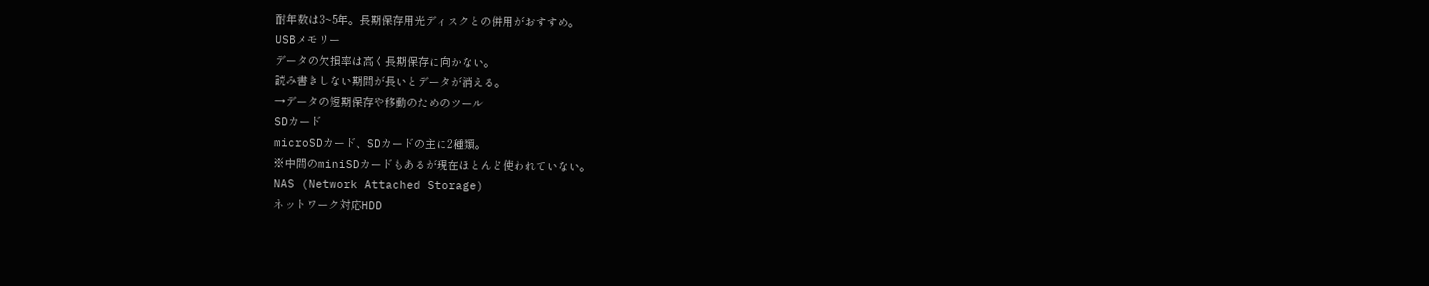耐年数は3~5年。長期保存用光ディスクとの併用がおすすめ。
USBメモリー
データの欠損率は高く長期保存に向かない。
読み書きしない期間が長いとデータが消える。
→データの短期保存や移動のためのツール
SDカード
microSDカード、SDカードの主に2種類。
※中間のminiSDカードもあるが現在ほとんど使われていない。
NAS (Network Attached Storage)
ネットワーク対応HDD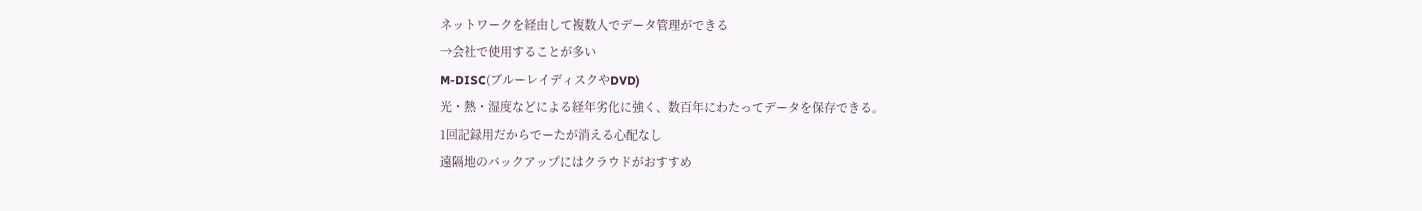ネットワークを経由して複数人でデータ管理ができる
→会社で使用することが多い
M-DISC(ブルーレイディスクやDVD)
光・熱・湿度などによる経年劣化に強く、数百年にわたってデータを保存できる。
1回記録用だからでーたが消える心配なし
遠隔地のバックアップにはクラウドがおすすめ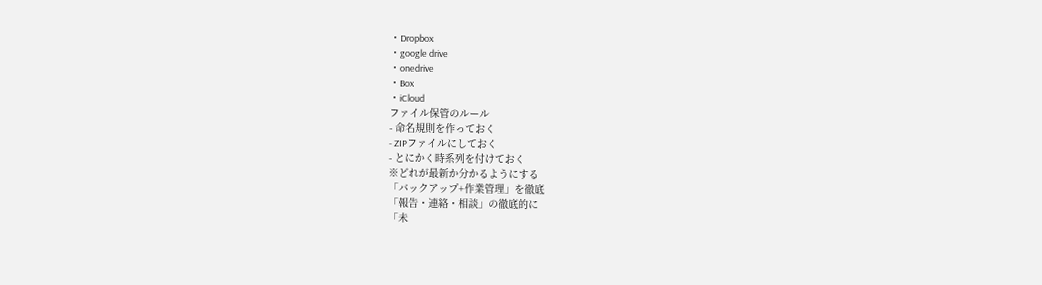・Dropbox
・google drive
・onedrive
・Box
・iCloud
ファイル保管のルール
- 命名規則を作っておく
- ZIPファイルにしておく
- とにかく時系列を付けておく
※どれが最新か分かるようにする
「バックアップ+作業管理」を徹底
「報告・連絡・相談」の徹底的に
「未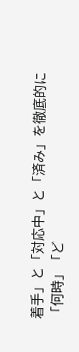着手」と「対応中」と「済み」を徹底的に
「何時」「ど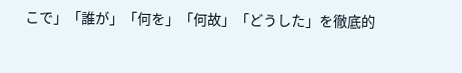こで」「誰が」「何を」「何故」「どうした」を徹底的